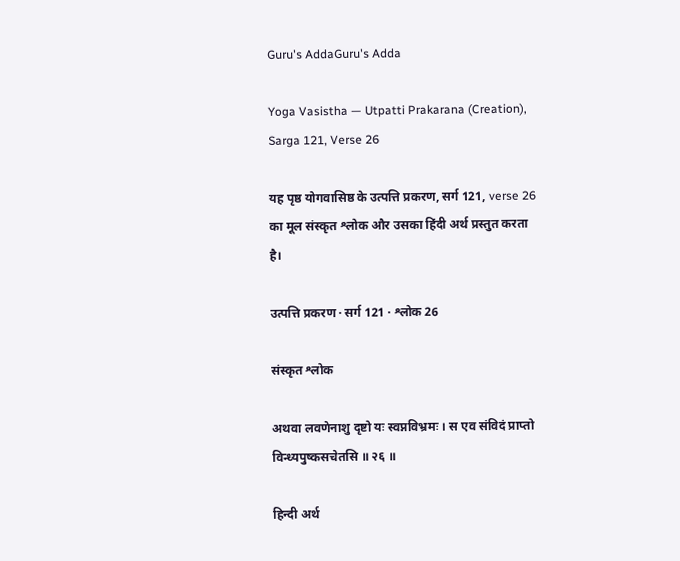Guru's AddaGuru's Adda

Yoga Vasistha — Utpatti Prakarana (Creation), Sarga 121, Verse 26

यह पृष्ठ योगवासिष्ठ के उत्पत्ति प्रकरण, सर्ग 121, verse 26 का मूल संस्कृत श्लोक और उसका हिंदी अर्थ प्रस्तुत करता है।

उत्पत्ति प्रकरण · सर्ग 121 · श्लोक 26

संस्कृत श्लोक

अथवा लवणेनाशु दृष्टो यः स्वप्नविभ्रमः । स एव संविदं प्राप्तो विन्ध्यपुष्कसचेतसि ॥ २६ ॥

हिन्दी अर्थ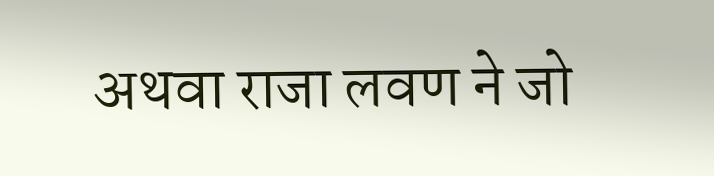अथवा राजा लवण ने जो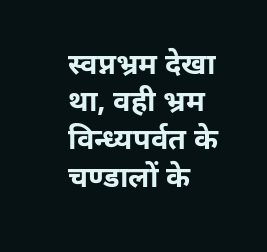स्वप्नभ्रम देखा था, वही भ्रम विन्ध्यपर्वत के चण्डालों के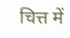चित्त में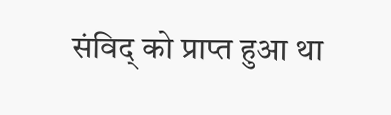संविद्‌ को प्राप्त हुआ था